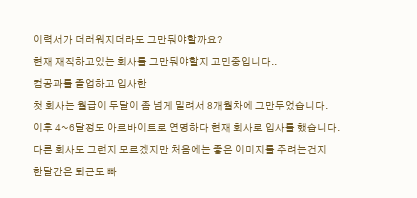이력서가 더러워지더라도 그만둬야할까요?
현재 재직하고있는 회사를 그만둬야할지 고민중입니다..
컴공과를 졸업하고 입사한
첫 회사는 월급이 두달이 좀 넘게 밀려서 8개월차에 그만두었습니다.
이후 4~6달정도 아르바이트로 연명하다 현재 회사로 입사를 했습니다.
다른 회사도 그런지 모르겠지만 처음에는 좋은 이미지를 주려는건지
한달간은 퇴근도 빠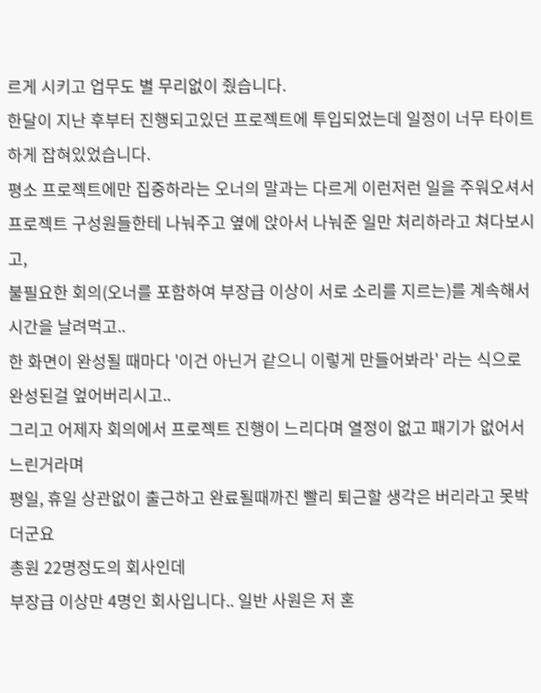르게 시키고 업무도 별 무리없이 줬습니다.
한달이 지난 후부터 진행되고있던 프로젝트에 투입되었는데 일정이 너무 타이트하게 잡혀있었습니다.
평소 프로젝트에만 집중하라는 오너의 말과는 다르게 이런저런 일을 주워오셔서
프로젝트 구성원들한테 나눠주고 옆에 앉아서 나눠준 일만 처리하라고 쳐다보시고,
불필요한 회의(오너를 포함하여 부장급 이상이 서로 소리를 지르는)를 계속해서 시간을 날려먹고..
한 화면이 완성될 때마다 '이건 아닌거 같으니 이렇게 만들어봐라' 라는 식으로 완성된걸 엎어버리시고..
그리고 어제자 회의에서 프로젝트 진행이 느리다며 열정이 없고 패기가 없어서 느린거라며
평일, 휴일 상관없이 출근하고 완료될때까진 빨리 퇴근할 생각은 버리라고 못박더군요
총원 22명정도의 회사인데
부장급 이상만 4명인 회사입니다.. 일반 사원은 저 혼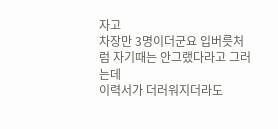자고
차장만 3명이더군요 입버릇처럼 자기때는 안그랬다라고 그러는데
이력서가 더러워지더라도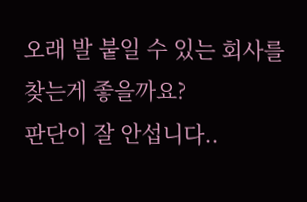오래 발 붙일 수 있는 회사를 찾는게 좋을까요?
판단이 잘 안섭니다..